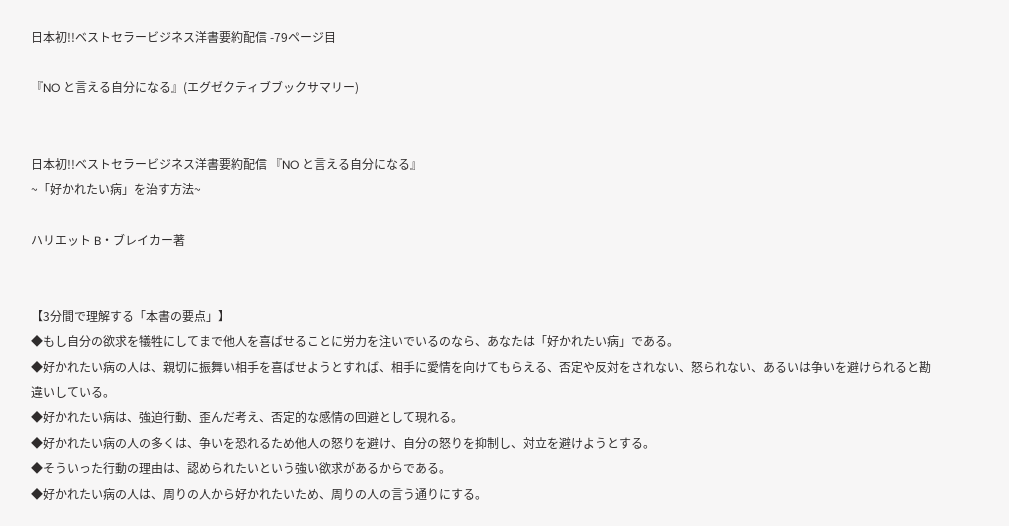日本初!!ベストセラービジネス洋書要約配信 -79ページ目

『NO と言える自分になる』(エグゼクティブブックサマリー)


日本初!!ベストセラービジネス洋書要約配信 『NO と言える自分になる』
~「好かれたい病」を治す方法~

ハリエット B・ブレイカー著


【3分間で理解する「本書の要点」】
◆もし自分の欲求を犠牲にしてまで他人を喜ばせることに労力を注いでいるのなら、あなたは「好かれたい病」である。
◆好かれたい病の人は、親切に振舞い相手を喜ばせようとすれば、相手に愛情を向けてもらえる、否定や反対をされない、怒られない、あるいは争いを避けられると勘違いしている。
◆好かれたい病は、強迫行動、歪んだ考え、否定的な感情の回避として現れる。
◆好かれたい病の人の多くは、争いを恐れるため他人の怒りを避け、自分の怒りを抑制し、対立を避けようとする。
◆そういった行動の理由は、認められたいという強い欲求があるからである。
◆好かれたい病の人は、周りの人から好かれたいため、周りの人の言う通りにする。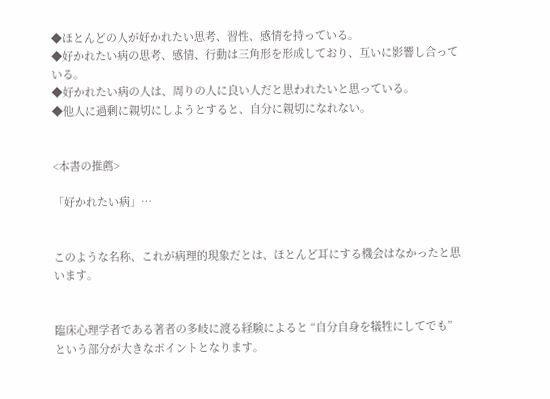◆ほとんどの人が好かれたい思考、習性、感情を持っている。
◆好かれたい病の思考、感情、行動は三角形を形成しており、互いに影響し合っている。
◆好かれたい病の人は、周りの人に良い人だと思われたいと思っている。
◆他人に過剰に親切にしようとすると、自分に親切になれない。


<本書の推薦>

「好かれたい病」…


このような名称、これが病理的現象だとは、ほとんど耳にする機会はなかったと思います。


臨床心理学者である著者の多岐に渡る経験によると “自分自身を犠牲にしてでも”という部分が大きなポイントとなります。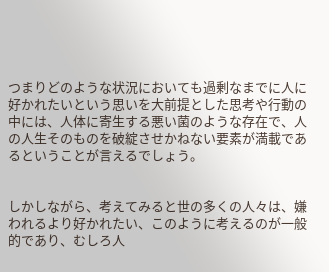つまりどのような状況においても過剰なまでに人に好かれたいという思いを大前提とした思考や行動の中には、人体に寄生する悪い菌のような存在で、人の人生そのものを破綻させかねない要素が満載であるということが言えるでしょう。


しかしながら、考えてみると世の多くの人々は、嫌われるより好かれたい、このように考えるのが一般的であり、むしろ人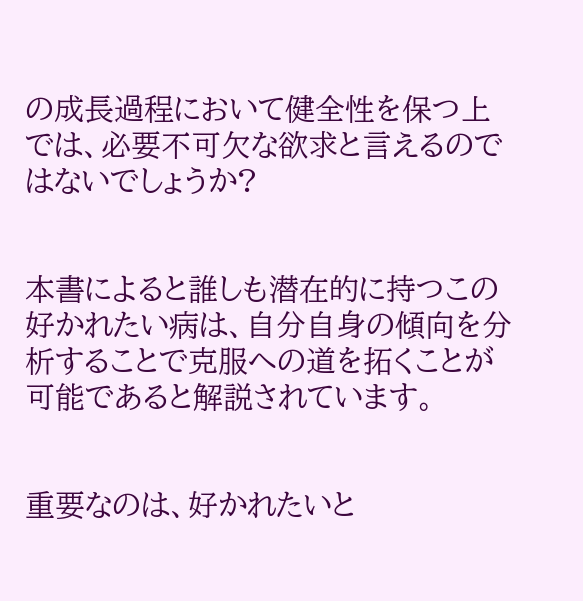の成長過程において健全性を保つ上では、必要不可欠な欲求と言えるのではないでしょうか?


本書によると誰しも潜在的に持つこの好かれたい病は、自分自身の傾向を分析することで克服への道を拓くことが可能であると解説されています。


重要なのは、好かれたいと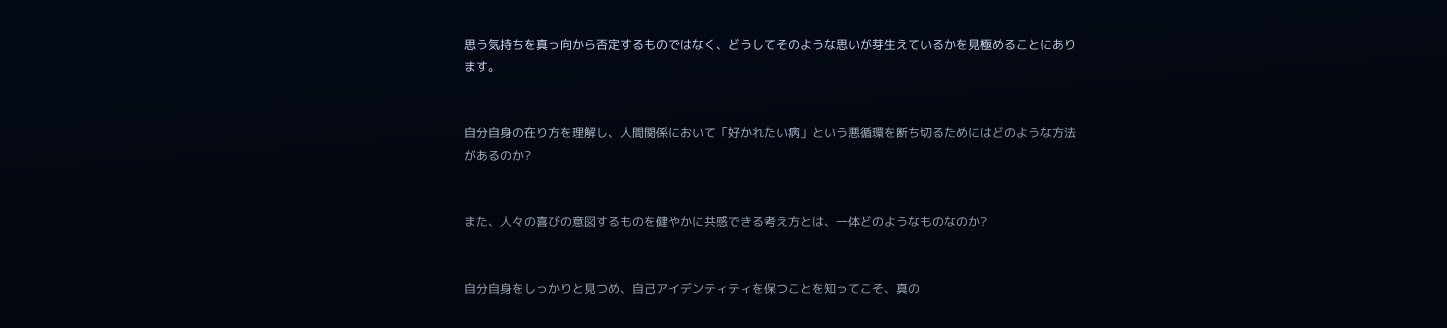思う気持ちを真っ向から否定するものではなく、どうしてそのような思いが芽生えているかを見極めることにあります。


自分自身の在り方を理解し、人間関係において「好かれたい病」という悪循環を断ち切るためにはどのような方法があるのか?


また、人々の喜びの意図するものを健やかに共感できる考え方とは、一体どのようなものなのか?


自分自身をしっかりと見つめ、自己アイデンティティを保つことを知ってこそ、真の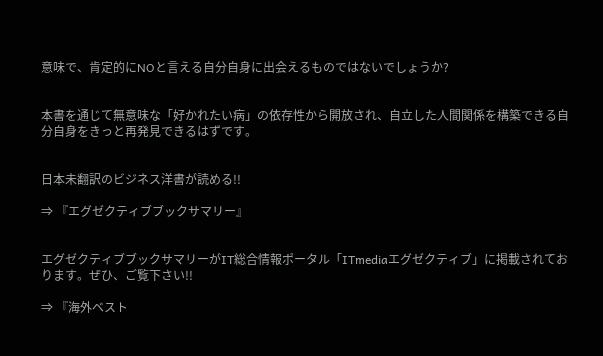意味で、肯定的にNOと言える自分自身に出会えるものではないでしょうか?


本書を通じて無意味な「好かれたい病」の依存性から開放され、自立した人間関係を構築できる自分自身をきっと再発見できるはずです。


日本未翻訳のビジネス洋書が読める!!

⇒ 『エグゼクティブブックサマリー』


エグゼクティブブックサマリーがIT総合情報ポータル「ITmediaエグゼクティブ」に掲載されております。ぜひ、ご覧下さい!!

⇒ 『海外ベスト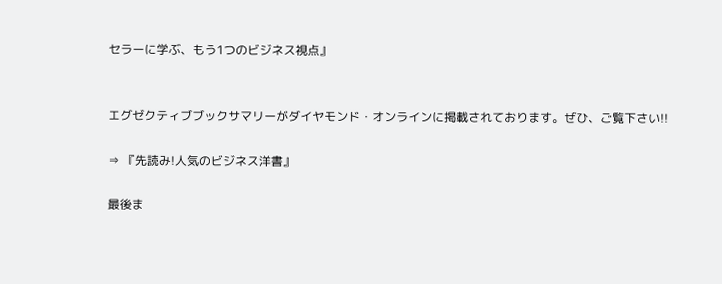セラーに学ぶ、もう1つのビジネス視点』


エグゼクティブブックサマリーがダイヤモンド・オンラインに掲載されております。ぜひ、ご覧下さい!!

⇒ 『先読み!人気のビジネス洋書』

最後ま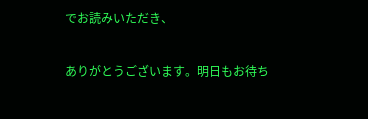でお読みいただき、

ありがとうございます。明日もお待ち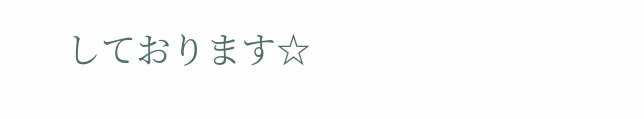しております☆